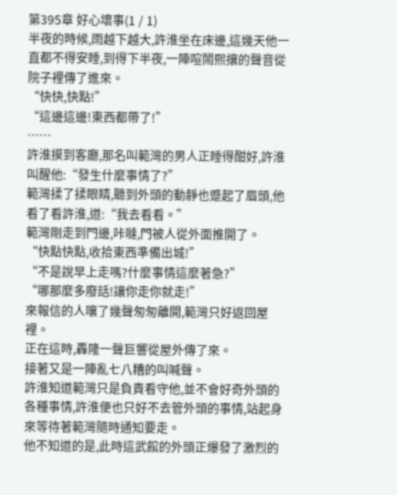第395章 好心壞事(1 / 1)
半夜的時候,雨越下越大,許淮坐在床邊,這幾天他一直都不得安睡,到得下半夜,一陣喧鬧熙攘的聲音從院子裡傳了進來。
“快快,快點!”
“這邊這邊!東西都帶了!”
……
許淮摸到客廳,那名叫範灣的男人正睡得酣好,許淮叫醒他:“發生什麼事情了?”
範灣揉了揉眼睛,聽到外頭的動靜也蹙起了眉頭,他看了看許淮,道:“我去看看。”
範灣剛走到門邊,咔噠,門被人從外面推開了。
“快點快點,收拾東西準備出城!”
“不是說早上走嗎?什麼事情這麼著急?”
“哪那麼多廢話!讓你走你就走!”
來報信的人嚷了幾聲匆匆離開,範灣只好返回屋裡。
正在這時,轟隆一聲巨響從屋外傳了來。
接著又是一陣亂七八糟的叫喊聲。
許淮知道範灣只是負責看守他,並不會好奇外頭的各種事情,許淮便也只好不去管外頭的事情,站起身來等待著範灣隨時通知要走。
他不知道的是,此時這武館的外頭正爆發了激烈的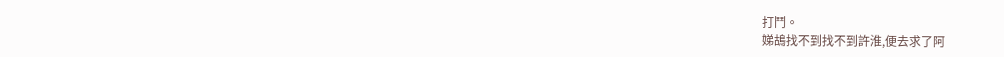打鬥。
娣鴣找不到找不到許淮,便去求了阿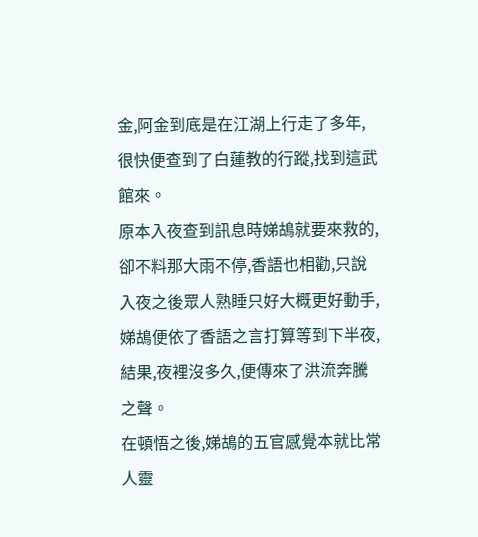金,阿金到底是在江湖上行走了多年,很快便查到了白蓮教的行蹤,找到這武館來。
原本入夜查到訊息時娣鴣就要來救的,卻不料那大雨不停,香語也相勸,只說入夜之後眾人熟睡只好大概更好動手,娣鴣便依了香語之言打算等到下半夜,結果,夜裡沒多久,便傳來了洪流奔騰之聲。
在頓悟之後,娣鴣的五官感覺本就比常人靈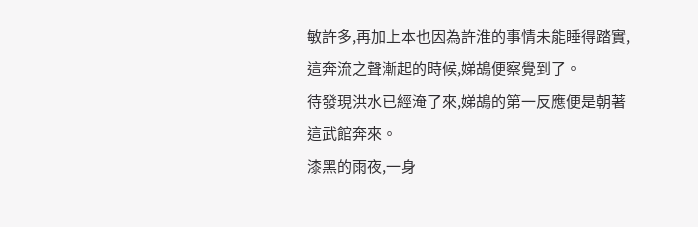敏許多,再加上本也因為許淮的事情未能睡得踏實,這奔流之聲漸起的時候,娣鴣便察覺到了。
待發現洪水已經淹了來,娣鴣的第一反應便是朝著這武館奔來。
漆黑的雨夜,一身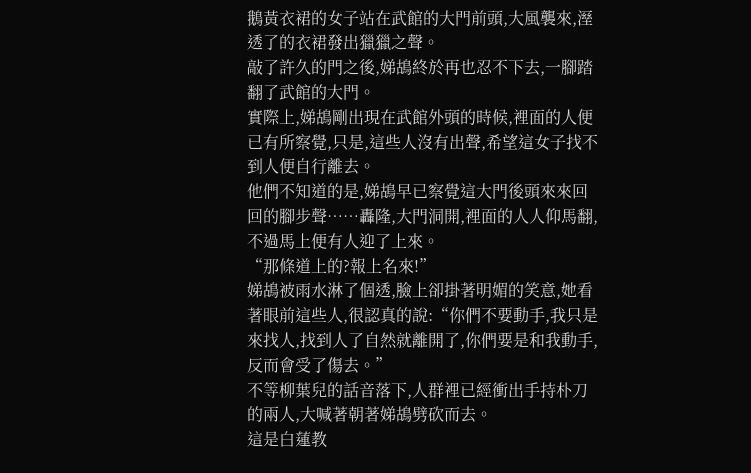鵝黃衣裙的女子站在武館的大門前頭,大風襲來,溼透了的衣裙發出獵獵之聲。
敲了許久的門之後,娣鴣終於再也忍不下去,一腳踏翻了武館的大門。
實際上,娣鴣剛出現在武館外頭的時候,裡面的人便已有所察覺,只是,這些人沒有出聲,希望這女子找不到人便自行離去。
他們不知道的是,娣鴣早已察覺這大門後頭來來回回的腳步聲……轟隆,大門洞開,裡面的人人仰馬翻,不過馬上便有人迎了上來。
“那條道上的?報上名來!”
娣鴣被雨水淋了個透,臉上卻掛著明媚的笑意,她看著眼前這些人,很認真的說:“你們不要動手,我只是來找人,找到人了自然就離開了,你們要是和我動手,反而會受了傷去。”
不等柳葉兒的話音落下,人群裡已經衝出手持朴刀的兩人,大喊著朝著娣鴣劈砍而去。
這是白蓮教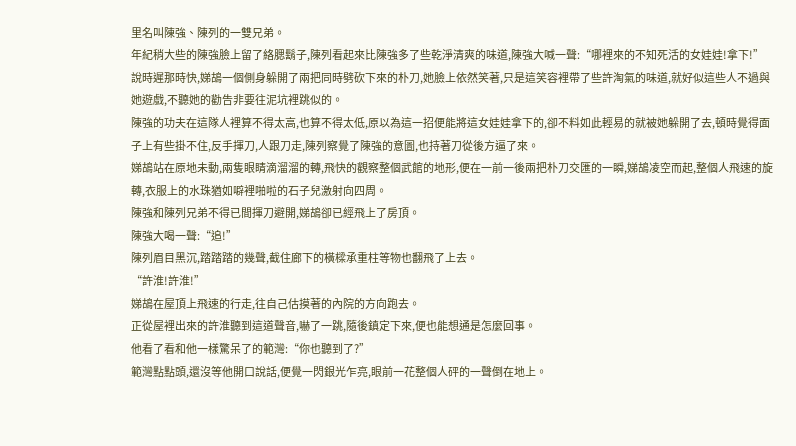里名叫陳強、陳列的一雙兄弟。
年紀稍大些的陳強臉上留了絡腮鬍子,陳列看起來比陳強多了些乾淨清爽的味道,陳強大喊一聲:“哪裡來的不知死活的女娃娃!拿下!”
說時遲那時快,娣鴣一個側身躲開了兩把同時劈砍下來的朴刀,她臉上依然笑著,只是這笑容裡帶了些許淘氣的味道,就好似這些人不過與她遊戲,不聽她的勸告非要往泥坑裡跳似的。
陳強的功夫在這隊人裡算不得太高,也算不得太低,原以為這一招便能將這女娃娃拿下的,卻不料如此輕易的就被她躲開了去,頓時覺得面子上有些掛不住,反手揮刀,人跟刀走,陳列察覺了陳強的意圖,也持著刀從後方逼了來。
娣鴣站在原地未動,兩隻眼睛滴溜溜的轉,飛快的觀察整個武館的地形,便在一前一後兩把朴刀交匯的一瞬,娣鴣凌空而起,整個人飛速的旋轉,衣服上的水珠猶如噼裡啪啦的石子兒激射向四周。
陳強和陳列兄弟不得已間揮刀避開,娣鴣卻已經飛上了房頂。
陳強大喝一聲:“追!”
陳列眉目黑沉,踏踏踏的幾聲,截住廊下的橫樑承重柱等物也翻飛了上去。
“許淮!許淮!”
娣鴣在屋頂上飛速的行走,往自己估摸著的內院的方向跑去。
正從屋裡出來的許淮聽到這道聲音,嚇了一跳,隨後鎮定下來,便也能想通是怎麼回事。
他看了看和他一樣驚呆了的範灣:“你也聽到了?”
範灣點點頭,還沒等他開口說話,便覺一閃銀光乍亮,眼前一花整個人砰的一聲倒在地上。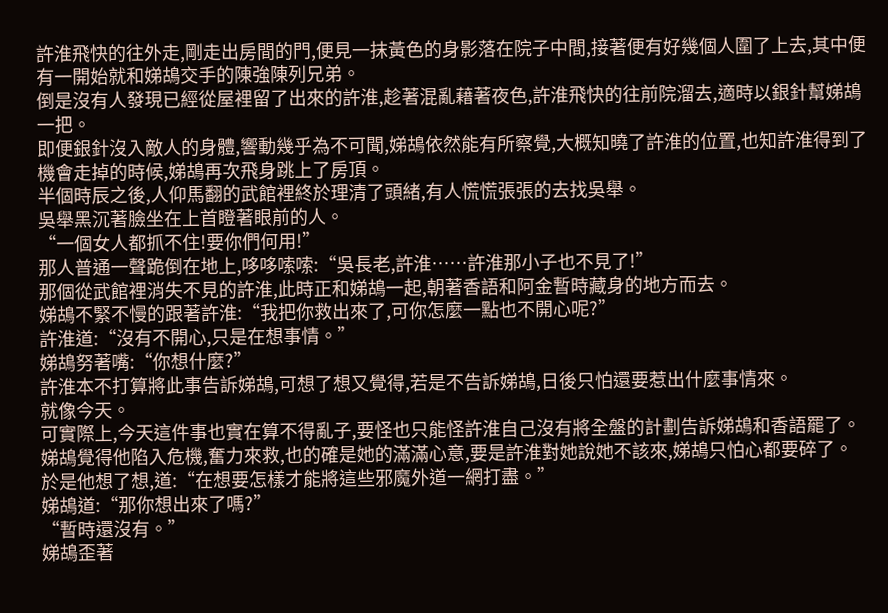許淮飛快的往外走,剛走出房間的門,便見一抹黃色的身影落在院子中間,接著便有好幾個人圍了上去,其中便有一開始就和娣鴣交手的陳強陳列兄弟。
倒是沒有人發現已經從屋裡留了出來的許淮,趁著混亂藉著夜色,許淮飛快的往前院溜去,適時以銀針幫娣鴣一把。
即便銀針沒入敵人的身體,響動幾乎為不可聞,娣鴣依然能有所察覺,大概知曉了許淮的位置,也知許淮得到了機會走掉的時候,娣鴣再次飛身跳上了房頂。
半個時辰之後,人仰馬翻的武館裡終於理清了頭緒,有人慌慌張張的去找吳舉。
吳舉黑沉著臉坐在上首瞪著眼前的人。
“一個女人都抓不住!要你們何用!”
那人普通一聲跪倒在地上,哆哆嗦嗦:“吳長老,許淮……許淮那小子也不見了!”
那個從武館裡消失不見的許淮,此時正和娣鴣一起,朝著香語和阿金暫時藏身的地方而去。
娣鴣不緊不慢的跟著許淮:“我把你救出來了,可你怎麼一點也不開心呢?”
許淮道:“沒有不開心,只是在想事情。”
娣鴣努著嘴:“你想什麼?”
許淮本不打算將此事告訴娣鴣,可想了想又覺得,若是不告訴娣鴣,日後只怕還要惹出什麼事情來。
就像今天。
可實際上,今天這件事也實在算不得亂子,要怪也只能怪許淮自己沒有將全盤的計劃告訴娣鴣和香語罷了。
娣鴣覺得他陷入危機,奮力來救,也的確是她的滿滿心意,要是許淮對她說她不該來,娣鴣只怕心都要碎了。
於是他想了想,道:“在想要怎樣才能將這些邪魔外道一網打盡。”
娣鴣道:“那你想出來了嗎?”
“暫時還沒有。”
娣鴣歪著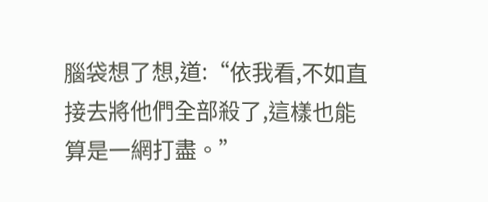腦袋想了想,道:“依我看,不如直接去將他們全部殺了,這樣也能算是一網打盡。”